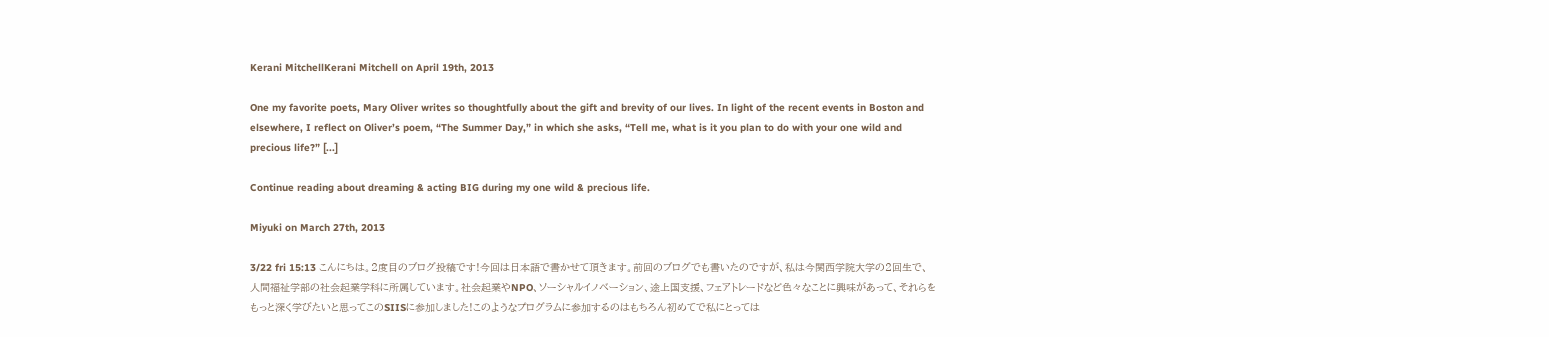Kerani MitchellKerani Mitchell on April 19th, 2013

One my favorite poets, Mary Oliver writes so thoughtfully about the gift and brevity of our lives. In light of the recent events in Boston and elsewhere, I reflect on Oliver’s poem, “The Summer Day,” in which she asks, “Tell me, what is it you plan to do with your one wild and precious life?” [...]

Continue reading about dreaming & acting BIG during my one wild & precious life.

Miyuki on March 27th, 2013

3/22 fri 15:13 こんにちは。2度目のブログ投稿です!今回は日本語で書かせて頂きます。前回のブログでも書いたのですが、私は今関西学院大学の2回生で、人間福祉学部の社会起業学科に所属しています。社会起業やNPO、ソーシャルイノベーション、途上国支援、フェアトレードなど色々なことに興味があって、それらをもっと深く学びたいと思ってこのSIISに参加しました!このようなプログラムに参加するのはもちろん初めてで私にとっては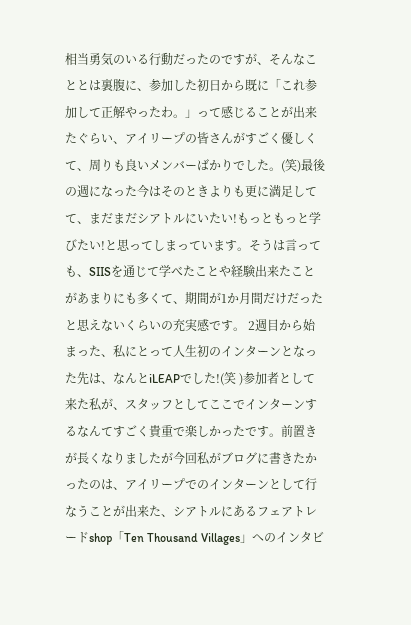相当勇気のいる行動だったのですが、そんなこととは裏腹に、参加した初日から既に「これ参加して正解やったわ。」って感じることが出来たぐらい、アイリープの皆さんがすごく優しくて、周りも良いメンバーばかりでした。(笑)最後の週になった今はそのときよりも更に満足してて、まだまだシアトルにいたい!もっともっと学びたい!と思ってしまっています。そうは言っても、SIISを通じて学べたことや経験出来たことがあまりにも多くて、期間が1か月間だけだったと思えないくらいの充実感です。 2週目から始まった、私にとって人生初のインターンとなった先は、なんとiLEAPでした!(笑 )参加者として来た私が、スタッフとしてここでインターンするなんてすごく貴重で楽しかったです。前置きが長くなりましたが今回私がブログに書きたかったのは、アイリープでのインターンとして行なうことが出来た、シアトルにあるフェアトレードshop「Ten Thousand Villages」へのインタビ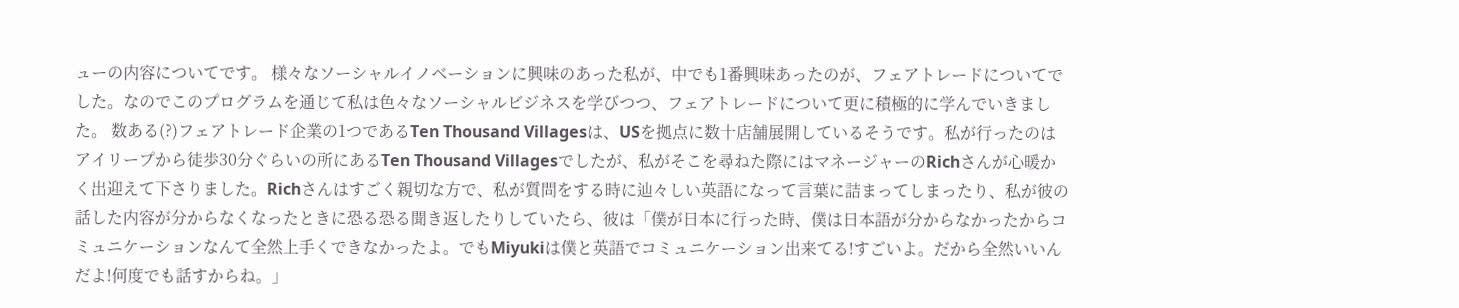ューの内容についてです。 様々なソーシャルイノベーションに興味のあった私が、中でも1番興味あったのが、フェアトレードについてでした。なのでこのプログラムを通じて私は色々なソーシャルビジネスを学びつつ、フェアトレードについて更に積極的に学んでいきました。 数ある(?)フェアトレード企業の1つであるTen Thousand Villagesは、USを拠点に数十店舗展開しているそうです。私が行ったのはアイリープから徒歩30分ぐらいの所にあるTen Thousand Villagesでしたが、私がそこを尋ねた際にはマネージャーのRichさんが心暖かく出迎えて下さりました。Richさんはすごく親切な方で、私が質問をする時に辿々しい英語になって言葉に詰まってしまったり、私が彼の話した内容が分からなくなったときに恐る恐る聞き返したりしていたら、彼は「僕が日本に行った時、僕は日本語が分からなかったからコミュニケーションなんて全然上手くできなかったよ。でもMiyukiは僕と英語でコミュニケーション出来てる!すごいよ。だから全然いいんだよ!何度でも話すからね。」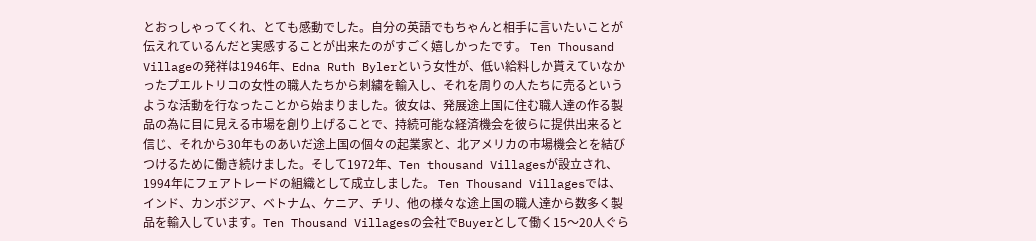とおっしゃってくれ、とても感動でした。自分の英語でもちゃんと相手に言いたいことが伝えれているんだと実感することが出来たのがすごく嬉しかったです。 Ten Thousand Villageの発祥は1946年、Edna Ruth Bylerという女性が、低い給料しか貰えていなかったプエルトリコの女性の職人たちから刺繍を輸入し、それを周りの人たちに売るというような活動を行なったことから始まりました。彼女は、発展途上国に住む職人達の作る製品の為に目に見える市場を創り上げることで、持続可能な経済機会を彼らに提供出来ると信じ、それから30年ものあいだ途上国の個々の起業家と、北アメリカの市場機会とを結びつけるために働き続けました。そして1972年、Ten thousand Villagesが設立され、1994年にフェアトレードの組織として成立しました。 Ten Thousand Villagesでは、インド、カンボジア、ベトナム、ケニア、チリ、他の様々な途上国の職人達から数多く製品を輸入しています。Ten Thousand Villagesの会社でBuyerとして働く15〜20人ぐら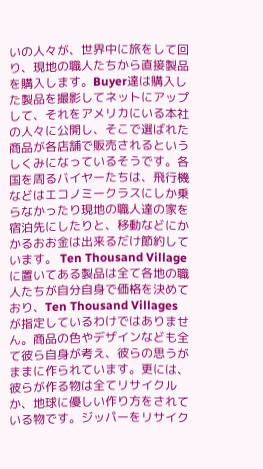いの人々が、世界中に旅をして回り、現地の職人たちから直接製品を購入します。Buyer達は購入した製品を撮影してネットにアップして、それをアメリカにいる本社の人々に公開し、そこで選ばれた商品が各店舗で販売されるというしくみになっているそうです。各国を周るバイヤーたちは、飛行機などはエコノミークラスにしか乗らなかったり現地の職人達の家を宿泊先にしたりと、移動などにかかるおお金は出来るだけ節約しています。 Ten Thousand Villageに置いてある製品は全て各地の職人たちが自分自身で価格を決めており、Ten Thousand Villagesが指定しているわけではありません。商品の色やデザインなども全て彼ら自身が考え、彼らの思うがままに作られています。更には、彼らが作る物は全てリサイクルか、地球に優しい作り方をされている物です。ジッパーをリサイク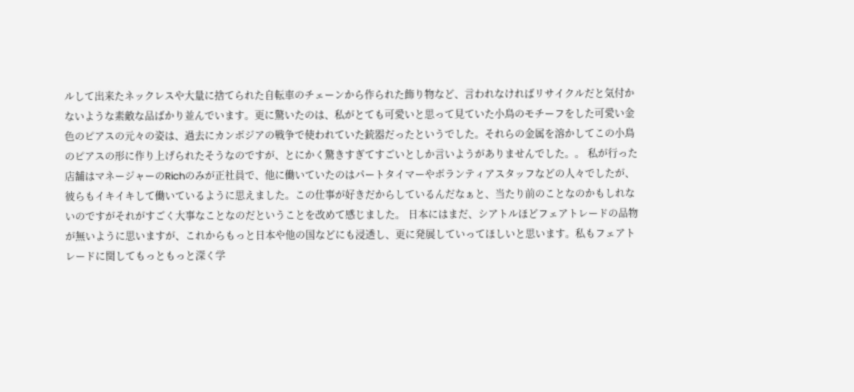ルして出来たネックレスや大量に捨てられた自転車のチェーンから作られた飾り物など、言われなければリサイクルだと気付かないような素敵な品ばかり並んでいます。更に驚いたのは、私がとても可愛いと思って見ていた小鳥のモチーフをした可愛い金色のピアスの元々の姿は、過去にカンボジアの戦争で使われていた銃器だったというでした。それらの金属を溶かしてこの小鳥のピアスの形に作り上げられたそうなのですが、とにかく驚きすぎてすごいとしか言いようがありませんでした。。 私が行った店舗はマネージャーのRichのみが正社員で、他に働いていたのはパートタイマーやボランティアスタッフなどの人々でしたが、彼らもイキイキして働いているように思えました。この仕事が好きだからしているんだなぁと、当たり前のことなのかもしれないのですがそれがすごく大事なことなのだということを改めて感じました。 日本にはまだ、シアトルほどフェアトレードの品物が無いように思いますが、これからもっと日本や他の国などにも浸透し、更に発展していってほしいと思います。私もフェアトレードに関してもっともっと深く学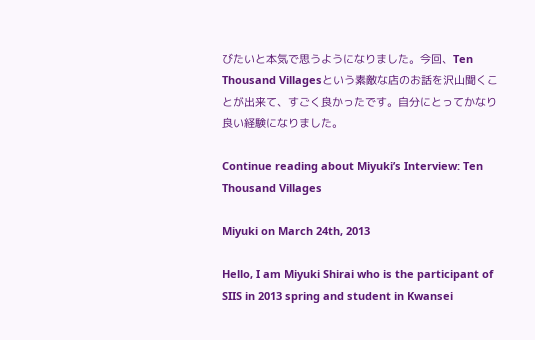びたいと本気で思うようになりました。今回、Ten Thousand Villagesという素敵な店のお話を沢山聞くことが出来て、すごく良かったです。自分にとってかなり良い経験になりました。

Continue reading about Miyuki’s Interview: Ten Thousand Villages

Miyuki on March 24th, 2013

Hello, I am Miyuki Shirai who is the participant of SIIS in 2013 spring and student in Kwansei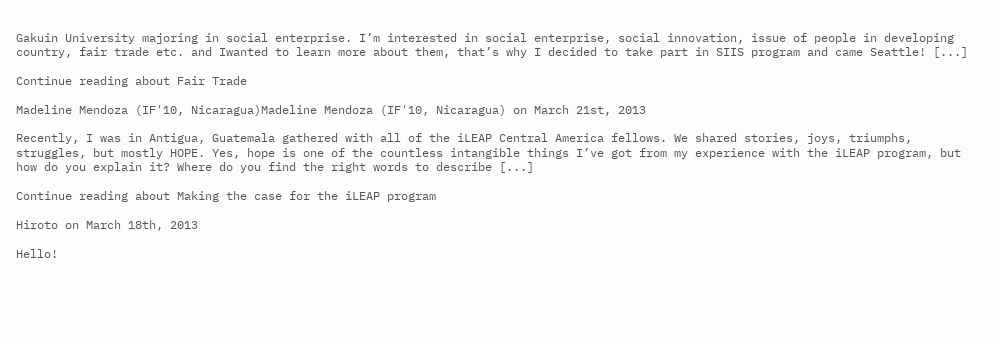Gakuin University majoring in social enterprise. I’m interested in social enterprise, social innovation, issue of people in developing country, fair trade etc. and Iwanted to learn more about them, that’s why I decided to take part in SIIS program and came Seattle! [...]

Continue reading about Fair Trade

Madeline Mendoza (IF'10, Nicaragua)Madeline Mendoza (IF'10, Nicaragua) on March 21st, 2013

Recently, I was in Antigua, Guatemala gathered with all of the iLEAP Central America fellows. We shared stories, joys, triumphs, struggles, but mostly HOPE. Yes, hope is one of the countless intangible things I’ve got from my experience with the iLEAP program, but how do you explain it? Where do you find the right words to describe [...]

Continue reading about Making the case for the iLEAP program

Hiroto on March 18th, 2013

Hello!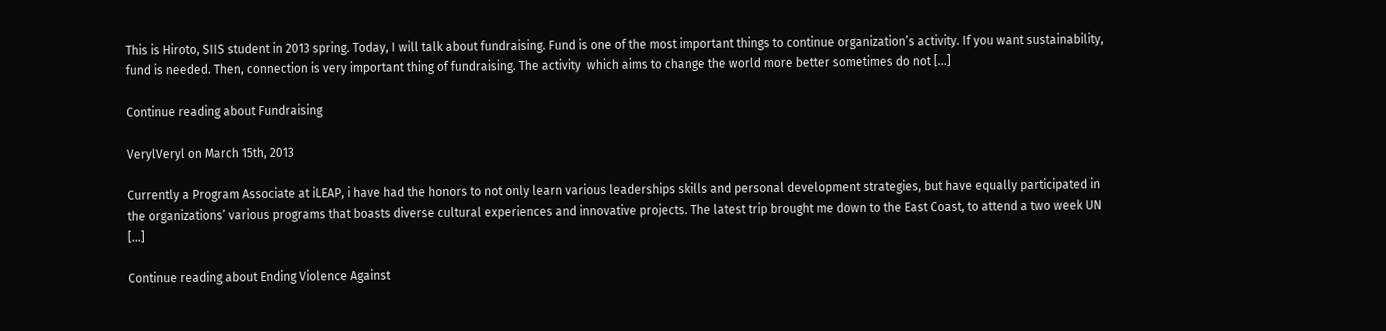This is Hiroto, SIIS student in 2013 spring. Today, I will talk about fundraising. Fund is one of the most important things to continue organization’s activity. If you want sustainability, fund is needed. Then, connection is very important thing of fundraising. The activity  which aims to change the world more better sometimes do not [...]

Continue reading about Fundraising

VerylVeryl on March 15th, 2013

Currently a Program Associate at iLEAP, i have had the honors to not only learn various leaderships skills and personal development strategies, but have equally participated in the organizations’ various programs that boasts diverse cultural experiences and innovative projects. The latest trip brought me down to the East Coast, to attend a two week UN [...]

Continue reading about Ending Violence Against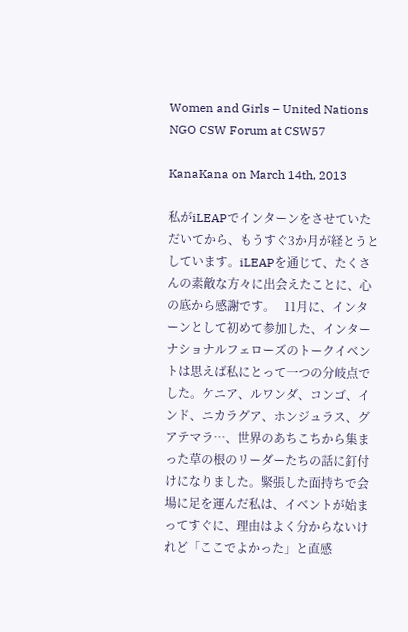Women and Girls – United Nations NGO CSW Forum at CSW57

KanaKana on March 14th, 2013

私がiLEAPでインターンをさせていただいてから、もうすぐ3か月が経とうとしています。iLEAPを通じて、たくさんの素敵な方々に出会えたことに、心の底から感謝です。   11月に、インターンとして初めて参加した、インターナショナルフェローズのトークイベントは思えば私にとって一つの分岐点でした。ケニア、ルワンダ、コンゴ、インド、ニカラグア、ホンジュラス、グアテマラ…、世界のあちこちから集まった草の根のリーダーたちの話に釘付けになりました。緊張した面持ちで会場に足を運んだ私は、イベントが始まってすぐに、理由はよく分からないけれど「ここでよかった」と直感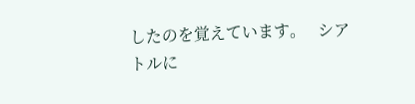したのを覚えています。   シアトルに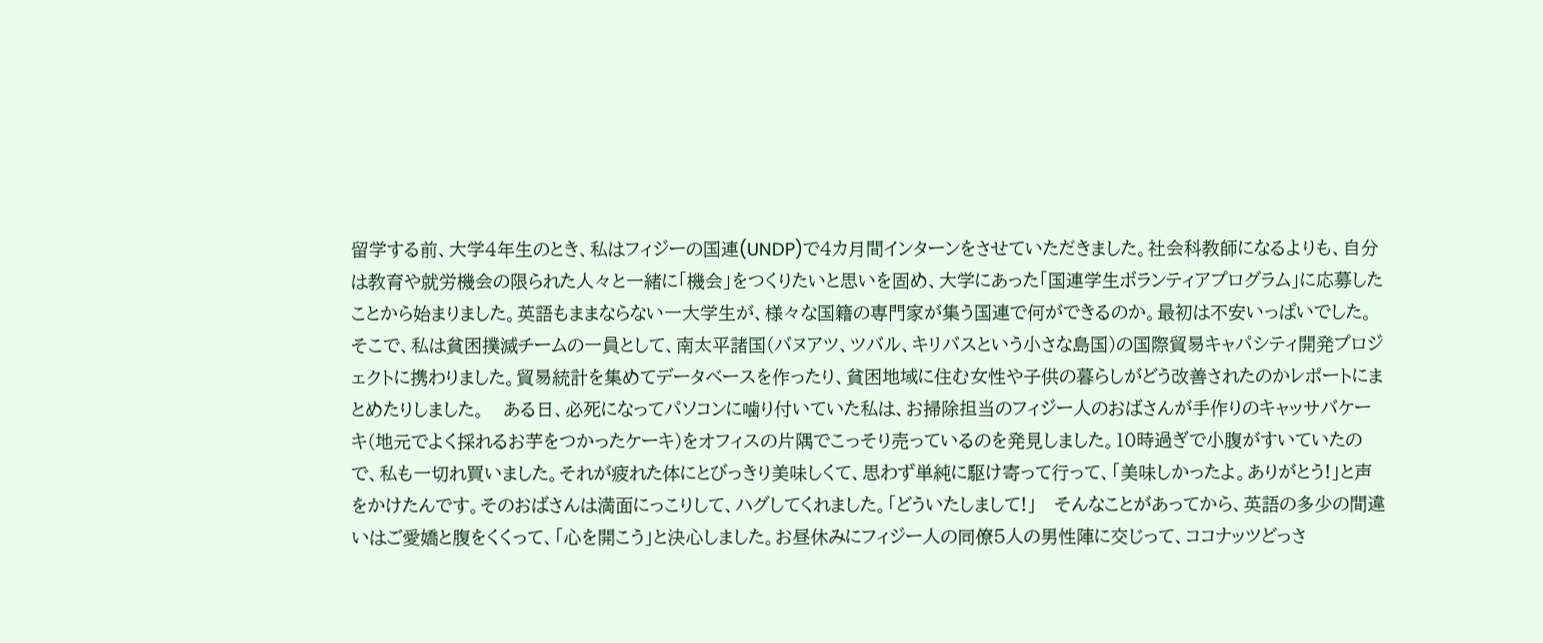留学する前、大学4年生のとき、私はフィジーの国連(UNDP)で4カ月間インターンをさせていただきました。社会科教師になるよりも、自分は教育や就労機会の限られた人々と一緒に「機会」をつくりたいと思いを固め、大学にあった「国連学生ボランティアプログラム」に応募したことから始まりました。英語もままならない一大学生が、様々な国籍の専門家が集う国連で何ができるのか。最初は不安いっぱいでした。そこで、私は貧困撲滅チームの一員として、南太平諸国(バヌアツ、ツバル、キリバスという小さな島国)の国際貿易キャパシティ開発プロジェクトに携わりました。貿易統計を集めてデータベースを作ったり、貧困地域に住む女性や子供の暮らしがどう改善されたのかレポートにまとめたりしました。   ある日、必死になってパソコンに噛り付いていた私は、お掃除担当のフィジー人のおばさんが手作りのキャッサバケーキ(地元でよく採れるお芋をつかったケーキ)をオフィスの片隅でこっそり売っているのを発見しました。10時過ぎで小腹がすいていたので、私も一切れ買いました。それが疲れた体にとびっきり美味しくて、思わず単純に駆け寄って行って、「美味しかったよ。ありがとう!」と声をかけたんです。そのおばさんは満面にっこりして、ハグしてくれました。「どういたしまして!」   そんなことがあってから、英語の多少の間違いはご愛嬌と腹をくくって、「心を開こう」と決心しました。お昼休みにフィジー人の同僚5人の男性陣に交じって、ココナッツどっさ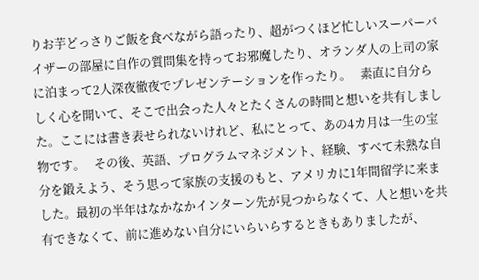りお芋どっさりご飯を食べながら語ったり、超がつくほど忙しいスーパーバイザーの部屋に自作の質問集を持ってお邪魔したり、オランダ人の上司の家に泊まって2人深夜徹夜でプレゼンテーションを作ったり。   素直に自分らしく心を開いて、そこで出会った人々とたくさんの時間と想いを共有しました。ここには書き表せられないけれど、私にとって、あの4カ月は一生の宝物です。   その後、英語、プログラムマネジメント、経験、すべて未熟な自分を鍛えよう、そう思って家族の支援のもと、アメリカに1年間留学に来ました。最初の半年はなかなかインターン先が見つからなくて、人と想いを共有できなくて、前に進めない自分にいらいらするときもありましたが、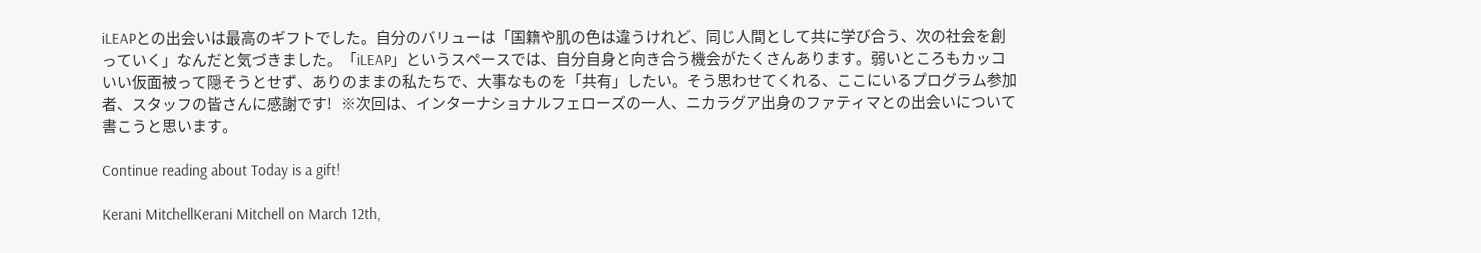iLEAPとの出会いは最高のギフトでした。自分のバリューは「国籍や肌の色は違うけれど、同じ人間として共に学び合う、次の社会を創っていく」なんだと気づきました。「iLEAP」というスペースでは、自分自身と向き合う機会がたくさんあります。弱いところもカッコいい仮面被って隠そうとせず、ありのままの私たちで、大事なものを「共有」したい。そう思わせてくれる、ここにいるプログラム参加者、スタッフの皆さんに感謝です!   ※次回は、インターナショナルフェローズの一人、ニカラグア出身のファティマとの出会いについて書こうと思います。

Continue reading about Today is a gift!

Kerani MitchellKerani Mitchell on March 12th,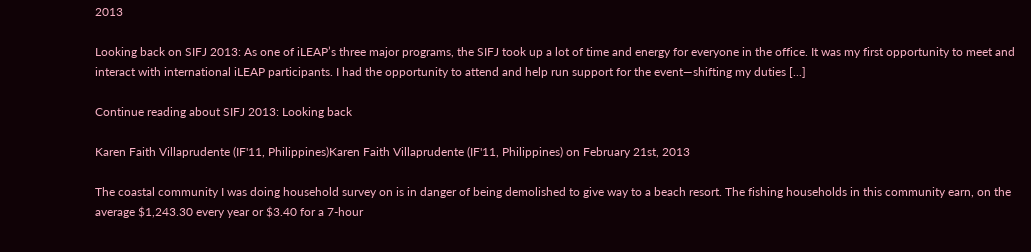2013

Looking back on SIFJ 2013: As one of iLEAP’s three major programs, the SIFJ took up a lot of time and energy for everyone in the office. It was my first opportunity to meet and interact with international iLEAP participants. I had the opportunity to attend and help run support for the event—shifting my duties [...]

Continue reading about SIFJ 2013: Looking back

Karen Faith Villaprudente (IF'11, Philippines)Karen Faith Villaprudente (IF'11, Philippines) on February 21st, 2013

The coastal community I was doing household survey on is in danger of being demolished to give way to a beach resort. The fishing households in this community earn, on the average $1,243.30 every year or $3.40 for a 7-hour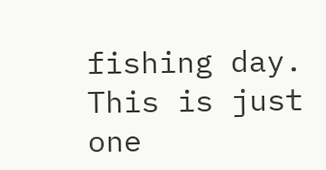fishing day. This is just one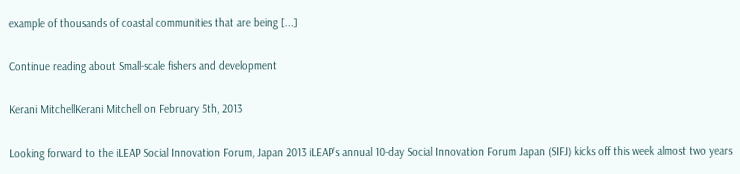example of thousands of coastal communities that are being [...]

Continue reading about Small-scale fishers and development

Kerani MitchellKerani Mitchell on February 5th, 2013

Looking forward to the iLEAP Social Innovation Forum, Japan 2013 iLEAP’s annual 10-day Social Innovation Forum Japan (SIFJ) kicks off this week almost two years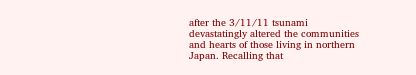after the 3/11/11 tsunami devastatingly altered the communities and hearts of those living in northern Japan. Recalling that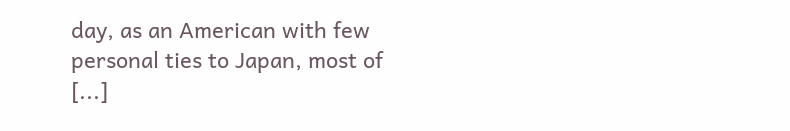day, as an American with few personal ties to Japan, most of [...]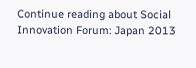Continue reading about Social Innovation Forum: Japan 2013